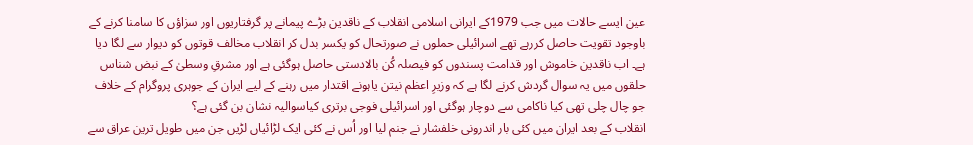عین ایسے حالات میں جب 1979کے ایرانی اسلامی انقلاب کے ناقدین بڑے پیمانے پر گرفتاریوں اور سزاؤں کا سامنا کرنے کے باوجود تقویت حاصل کررہے تھے اسرائیلی حملوں نے صورتحال کو یکسر بدل کر انقلاب مخالف قوتوں کو دیوار سے لگا دیا ہے۔ اب ناقدین خاموش اور قدامت پسندوں کو فیصلہ کُن بالادستی حاصل ہوگئی ہے اور مشرقِ وسطیٰ کے نبض شناس حلقوں میں یہ سوال گردش کرنے لگا ہے کہ وزیرِ اعظم نیتن یاہونے اقتدار میں رہنے کے لیے ایران کے جوہری پروگرام کے خلاف جو چال چلی تھی کیا ناکامی سے دوچار ہوگئی اور اسرائیلی فوجی برتری کیاسوالیہ نشان بن گئی ہے؟
انقلاب کے بعد ایران میں کئی بار اندرونی خلفشار نے جنم لیا اور اُس نے کئی ایک لڑائیاں لڑیں جن میں طویل ترین عراق سے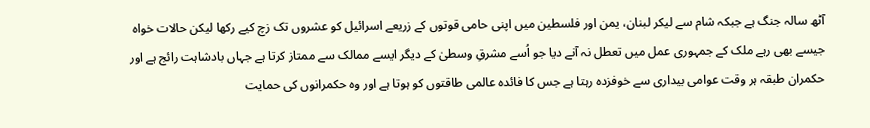آٹھ سالہ جنگ ہے جبکہ شام سے لیکر لبنان، یمن اور فلسطین میں اپنی حامی قوتوں کے زریعے اسرائیل کو عشروں تک زچ کیے رکھا لیکن حالات خواہ جیسے بھی رہے ملک کے جمہوری عمل میں تعطل نہ آنے دیا جو اُسے مشرقِ وسطیٰ کے دیگر ایسے ممالک سے ممتاز کرتا ہے جہاں بادشاہت رائج ہے اور حکمران طبقہ ہر وقت عوامی بیداری سے خوفزدہ رہتا ہے جس کا فائدہ عالمی طاقتوں کو ہوتا ہے اور وہ حکمرانوں کی حمایت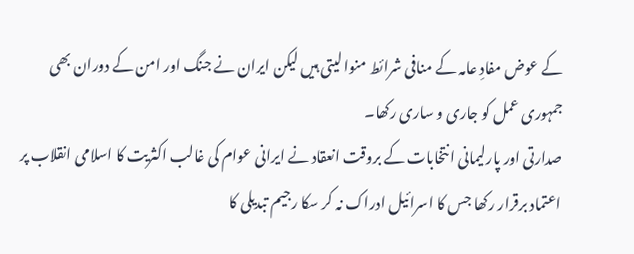کے عوض مفادِ عامہ کے منافی شرائط منوا لیتی ہیں لیکن ایران نے جنگ اور امن کے دوران بھی جمہوری عمل کو جاری و ساری رکھا۔
صدارتی اور پارلیمانی انتخابات کے بروقت انعقاد نے ایرانی عوام کی غالب اکثریت کا اسلامی انقلاب پر اعتماد برقرار رکھا جس کا اسرائیل ادراک نہ کر سکا رجیم تبدیلی کا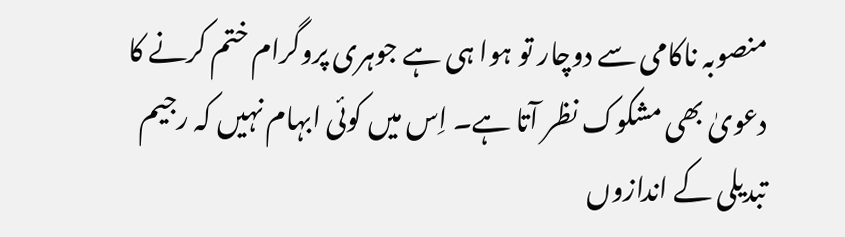منصوبہ ناکامی سے دوچار تو ہوا ہی ہے جوہری پروگرام ختم کرنے کا دعویٰ بھی مشکوک نظر آتا ہے۔ اِس میں کوئی ابہام نہیں کہ رجیم تبدیلی کے اندازوں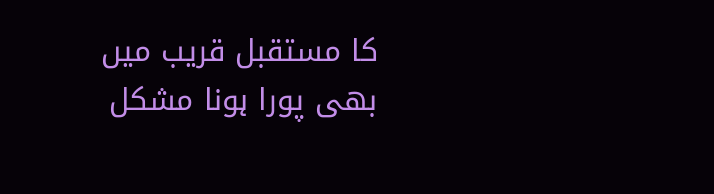کا مستقبل قریب میں بھی پورا ہونا مشکل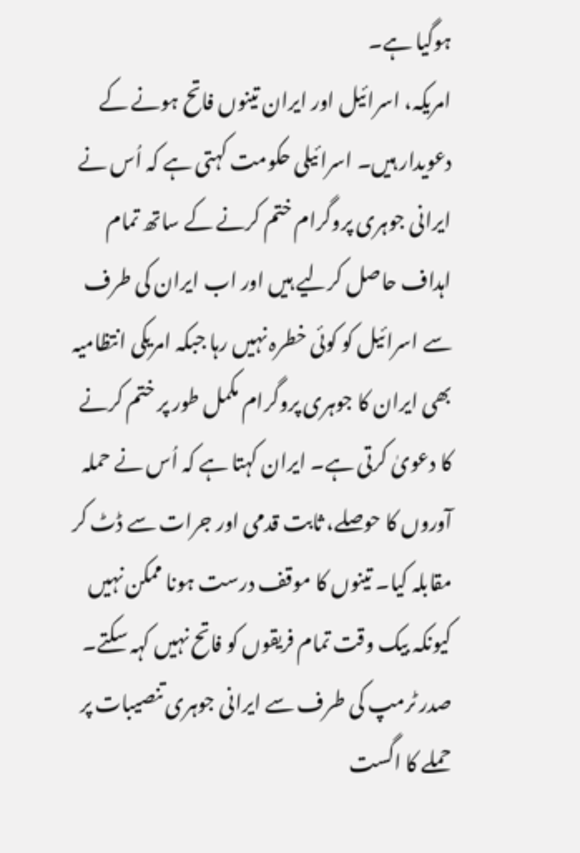ہوگیا ہے۔
امریکہ، اسرائیل اور ایران تینوں فاتح ہونے کے دعویدار ہیں۔ اسرائیلی حکومت کہتی ہے کہ اُس نے ایرانی جوہری پروگرام ختم کرنے کے ساتھ تمام اہداف حاصل کرلیے ہیں اور اب ایران کی طرف سے اسرائیل کو کوئی خطرہ نہیں رہا جبکہ امریکی انتظامیہ بھی ایران کا جوہری پروگرام مکمل طور پر ختم کرنے کا دعویٰ کرتی ہے۔ ایران کہتا ہے کہ اُس نے حملہ آوروں کا حوصلے، ثابت قدمی اور جرات سے ڈٹ کر مقابلہ کیا۔ تینوں کا موقف درست ہونا ممکن نہیں کیونکہ بیک وقت تمام فریقوں کو فاتح نہیں کہہ سکتے۔
صدر ٹرمپ کی طرف سے ایرانی جوہری تنصیبات پر حملے کا اگست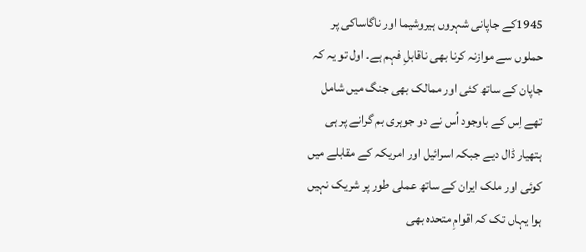1945کے جاپانی شہروں ہیروشیما اور ناگاساکی پر حملوں سے موازنہ کرنا بھی ناقابلِ فہم ہے۔ اول تو یہ کہ جاپان کے ساتھ کئی اور ممالک بھی جنگ میں شامل تھے اِس کے باوجود اُس نے دو جوہری بم گرانے پر ہی ہتھیار ڈال دیے جبکہ اسرائیل اور امریکہ کے مقابلے میں کوئی اور ملک ایران کے ساتھ عملی طور پر شریک نہیں ہوا یہاں تک کہ اقوامِ متحدہ بھی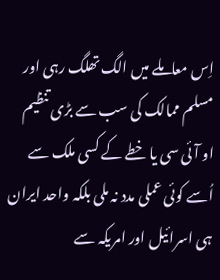اِس معاملے میں الگ تھلگ رہی اور مسلم ممالک کی سب سے بڑی تنظیم او آئی سی یا خطے کے کسی ملک سے اُسے کوئی عملی مدد نہ ملی بلکہ واحد ایران ہی اسرائیل اور امریکہ سے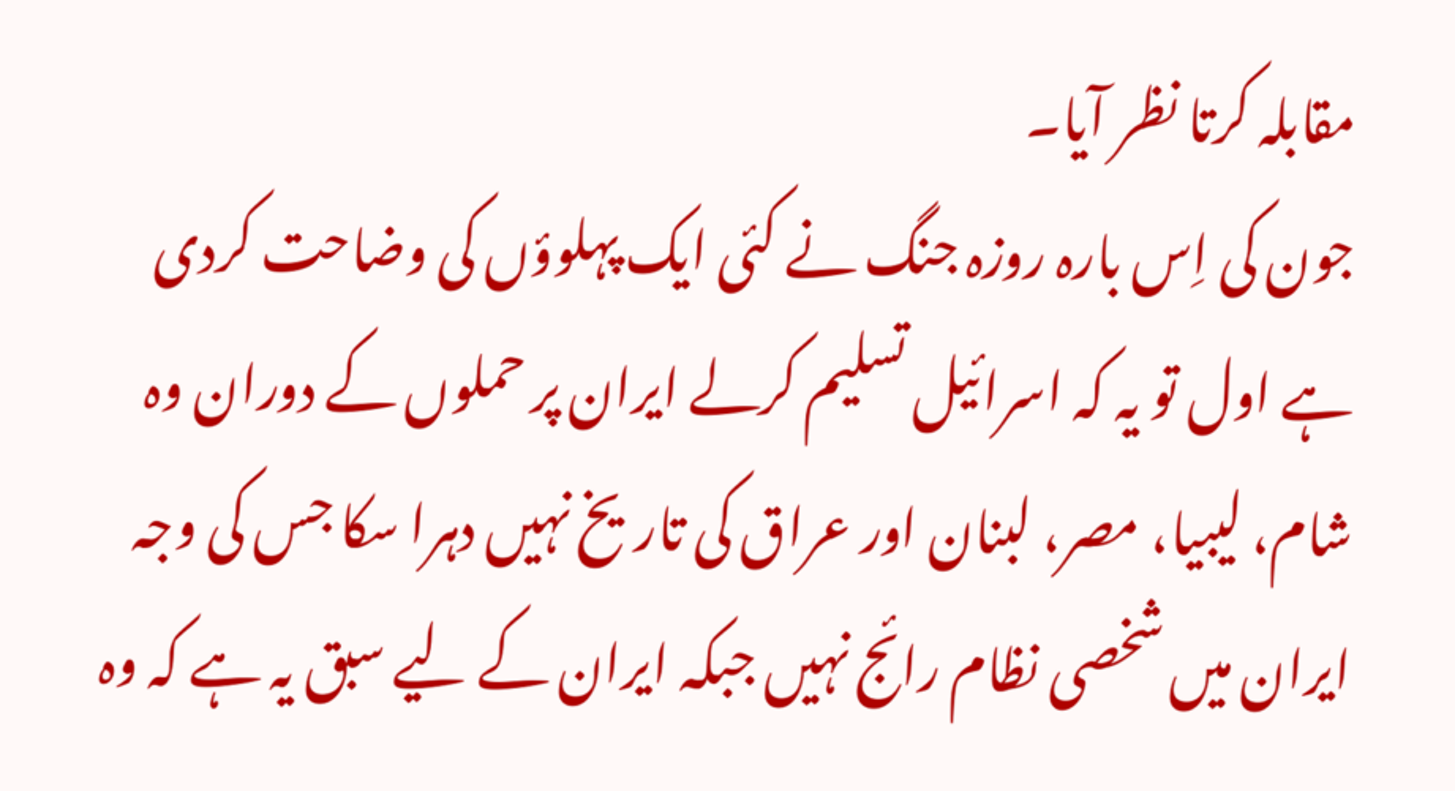مقابلہ کرتا نظر آیا۔
جون کی اِس بارہ روزہ جنگ نے کئی ایک پہلوؤں کی وضاحت کردی ہے اول تو یہ کہ اسرائیل تسلیم کرلے ایران پر حملوں کے دوران وہ شام، لیبیا، مصر، لبنان اور عراق کی تاریخ نہیں دہرا سکا جس کی وجہ ایران میں شخصی نظام رائج نہیں جبکہ ایران کے لیے سبق یہ ہے کہ وہ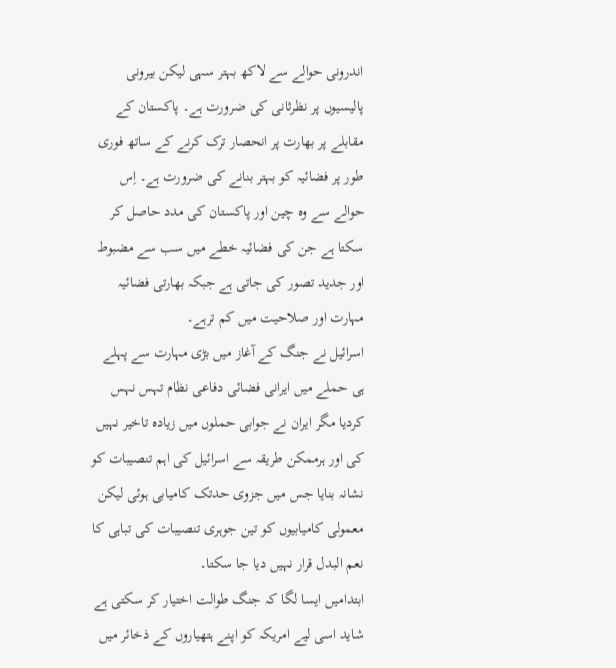اندرونی حوالے سے لاکھ بہتر سہی لیکن بیرونی پالیسیوں پر نظرثانی کی ضرورت ہے۔ پاکستان کے مقابلے پر بھارت پر انحصار ترک کرنے کے ساتھ فوری طور پر فضائیہ کو بہتر بنانے کی ضرورت ہے۔ اِس حوالے سے وہ چین اور پاکستان کی مدد حاصل کر سکتا ہے جن کی فضائیہ خطے میں سب سے مضبوط اور جدید تصور کی جاتی ہے جبکہ بھارتی فضائیہ مہارت اور صلاحیت میں کم ترہے۔
اسرائیل نے جنگ کے آغاز میں بڑی مہارت سے پہلے ہی حملے میں ایرانی فضائی دفاعی نظام تہس نہس کردیا مگر ایران نے جوابی حملوں میں زیادہ تاخیر نہیں کی اور ہرممکن طریقہ سے اسرائیل کی اہم تنصیبات کو نشانہ بنایا جس میں جزوی حدتک کامیابی ہوئی لیکن معمولی کامیابیوں کو تین جوہری تنصیبات کی تباہی کا نعم البدل قرار نہیں دیا جا سکتا۔
ابتدامیں ایسا لگا کہ جنگ طوالت اختیار کر سکتی ہے شاید اسی لیے امریکہ کو اپنے ہتھیاروں کے ذخائر میں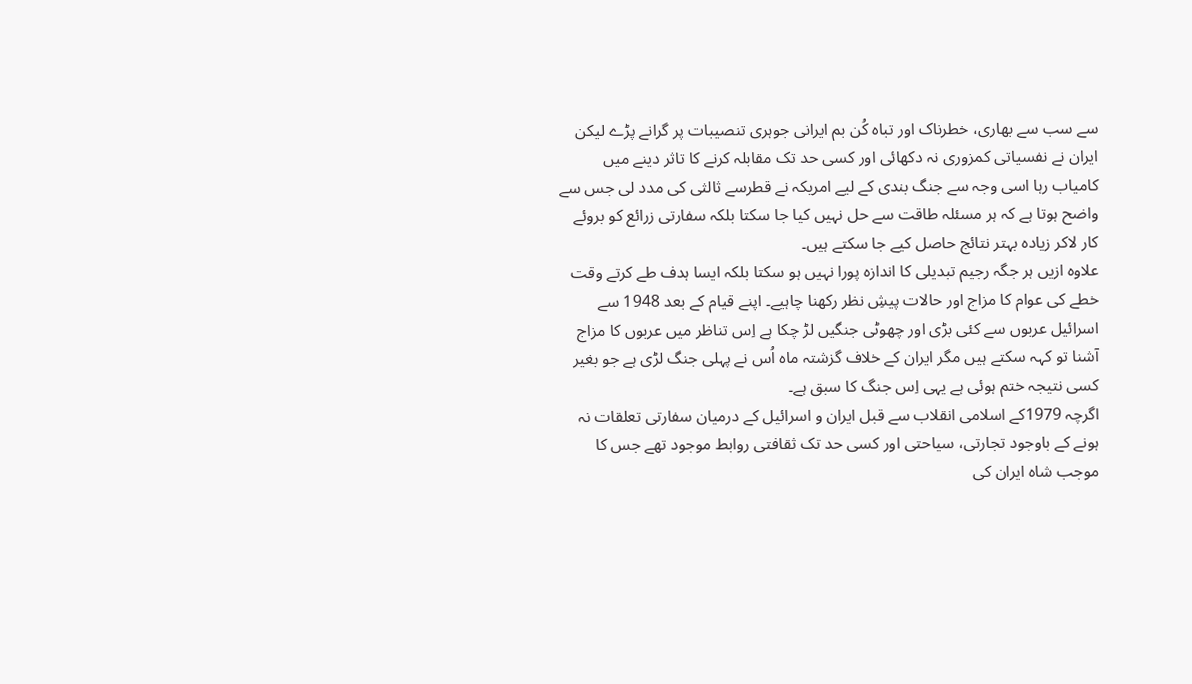سے سب سے بھاری، خطرناک اور تباہ کُن بم ایرانی جوہری تنصیبات پر گرانے پڑے لیکن ایران نے نفسیاتی کمزوری نہ دکھائی اور کسی حد تک مقابلہ کرنے کا تاثر دینے میں کامیاب رہا اسی وجہ سے جنگ بندی کے لیے امریکہ نے قطرسے ثالثی کی مدد لی جس سے واضح ہوتا ہے کہ ہر مسئلہ طاقت سے حل نہیں کیا جا سکتا بلکہ سفارتی زرائع کو بروئے کار لاکر زیادہ بہتر نتائج حاصل کیے جا سکتے ہیں۔
علاوہ ازیں ہر جگہ رجیم تبدیلی کا اندازہ پورا نہیں ہو سکتا بلکہ ایسا ہدف طے کرتے وقت خطے کی عوام کا مزاج اور حالات پیشِ نظر رکھنا چاہیے۔ اپنے قیام کے بعد 1948 سے اسرائیل عربوں سے کئی بڑی اور چھوٹی جنگیں لڑ چکا ہے اِس تناظر میں عربوں کا مزاج آشنا تو کہہ سکتے ہیں مگر ایران کے خلاف گزشتہ ماہ اُس نے پہلی جنگ لڑی ہے جو بغیر کسی نتیجہ ختم ہوئی ہے یہی اِس جنگ کا سبق ہے۔
اگرچہ 1979کے اسلامی انقلاب سے قبل ایران و اسرائیل کے درمیان سفارتی تعلقات نہ ہونے کے باوجود تجارتی، سیاحتی اور کسی حد تک ثقافتی روابط موجود تھے جس کا موجب شاہ ایران کی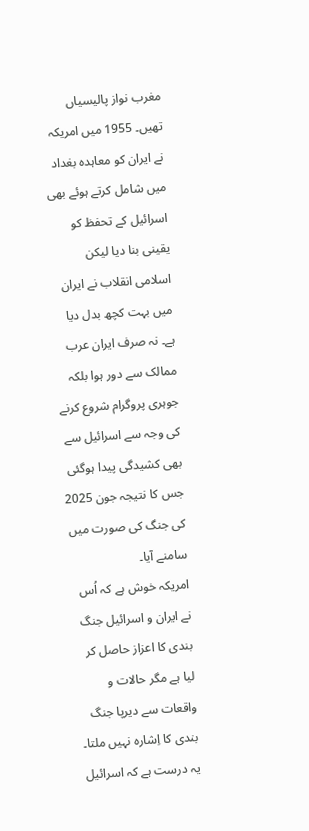مغرب نواز پالیسیاں تھیں۔ 1955 میں امریکہ نے ایران کو معاہدہ بغداد میں شامل کرتے ہوئے بھی اسرائیل کے تحفظ کو یقینی بنا دیا لیکن اسلامی انقلاب نے ایران میں بہت کچھ بدل دیا ہے۔ نہ صرف ایران عرب ممالک سے دور ہوا بلکہ جوہری پروگرام شروع کرنے کی وجہ سے اسرائیل سے بھی کشیدگی پیدا ہوگئی جس کا نتیجہ جون 2025 کی جنگ کی صورت میں سامنے آیا۔
امریکہ خوش ہے کہ اُس نے ایران و اسرائیل جنگ بندی کا اعزاز حاصل کر لیا ہے مگر حالات و واقعات سے دیرپا جنگ بندی کا اِشارہ نہیں ملتا۔ یہ درست ہے کہ اسرائیل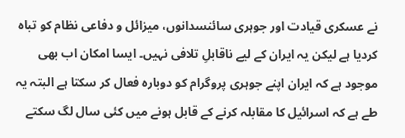نے عسکری قیادت اور جوہری سائنسدانوں، میزائل و دفاعی نظام کو تباہ کردیا ہے لیکن یہ ایران کے لیے ناقابلِ تلافی نہیں۔ ایسا امکان اب بھی موجود ہے کہ ایران اپنے جوہری پروگرام کو دوبارہ فعال کر سکتا ہے البتہ یہ طے ہے کہ اسرائیل کا مقابلہ کرنے کے قابل ہونے میں کئی سال لگ سکتے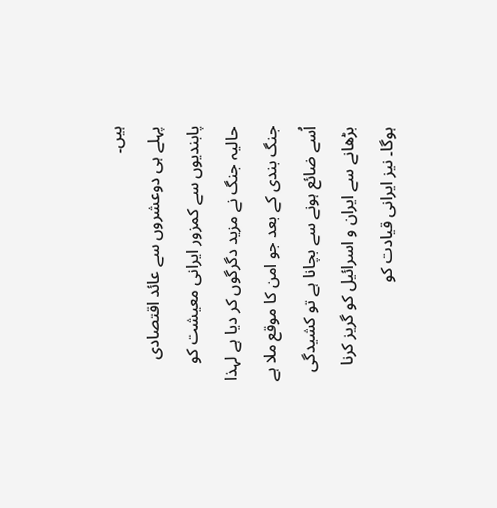ہیں۔
پہلے ہی دوعشروں سے عائد اقتصادی پابندیوں سے کمزور ایرانی معیشت کو حالیہ جنگ نے مزید دگرگوں کر دیا ہے لہذا جنگ بندی کے بعد جو امن کا موقع ملا ہے اُسے ضائع ہونے سے بچانا ہے تو کشیدگی بڑھانے سے ایران و اسرائیل کو گریز کرنا ہوگا۔ نیز ایرانی قیادت کو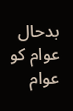بدحال عوام کو عوام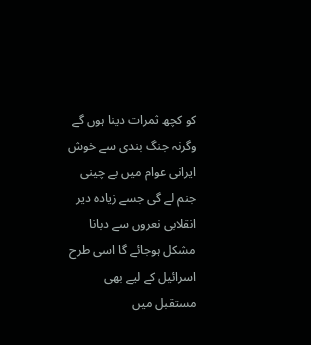کو کچھ ثمرات دینا ہوں گے وگرنہ جنگ بندی سے خوش ایرانی عوام میں بے چینی جنم لے گی جسے زیادہ دیر انقلابی نعروں سے دبانا مشکل ہوجائے گا اسی طرح اسرائیل کے لیے بھی مستقبل میں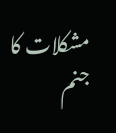مشکلات کا جنم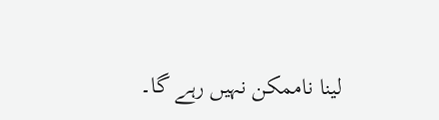لینا ناممکن نہیں رہے گا۔